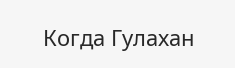Когда Гулахан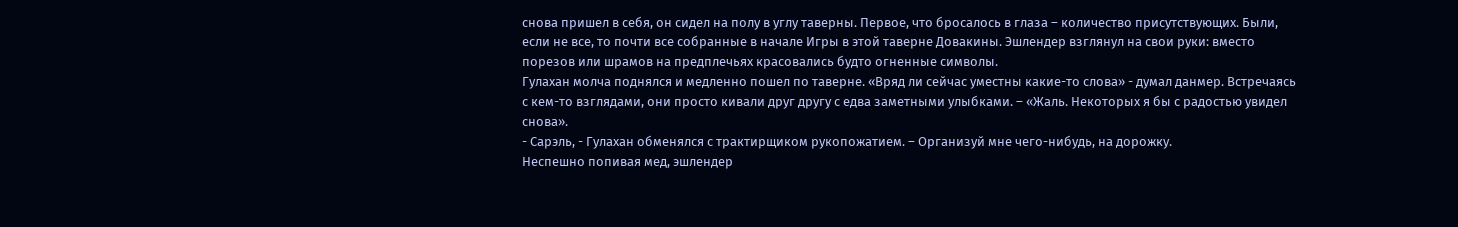снова пришел в себя, он сидел на полу в углу таверны. Первое, что бросалось в глаза – количество присутствующих. Были, если не все, то почти все собранные в начале Игры в этой таверне Довакины. Эшлендер взглянул на свои руки: вместо порезов или шрамов на предплечьях красовались будто огненные символы.
Гулахан молча поднялся и медленно пошел по таверне. «Вряд ли сейчас уместны какие-то слова» - думал данмер. Встречаясь с кем-то взглядами, они просто кивали друг другу с едва заметными улыбками. – «Жаль. Некоторых я бы с радостью увидел снова».
- Сарэль, - Гулахан обменялся с трактирщиком рукопожатием. – Организуй мне чего-нибудь, на дорожку.
Неспешно попивая мед, эшлендер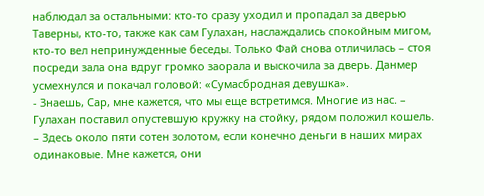наблюдал за остальными: кто-то сразу уходил и пропадал за дверью Таверны, кто-то, также как сам Гулахан, наслаждались спокойным мигом, кто-то вел непринужденные беседы. Только Фай снова отличилась – стоя посреди зала она вдруг громко заорала и выскочила за дверь. Данмер усмехнулся и покачал головой: «Сумасбродная девушка».
- Знаешь, Сар, мне кажется, что мы еще встретимся. Многие из нас. – Гулахан поставил опустевшую кружку на стойку, рядом положил кошель. – Здесь около пяти сотен золотом, если конечно деньги в наших мирах одинаковые. Мне кажется, они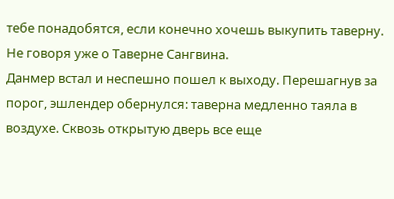тебе понадобятся, если конечно хочешь выкупить таверну. Не говоря уже о Таверне Сангвина.
Данмер встал и неспешно пошел к выходу. Перешагнув за порог, эшлендер обернулся: таверна медленно таяла в воздухе. Сквозь открытую дверь все еще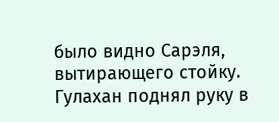было видно Сарэля, вытирающего стойку. Гулахан поднял руку в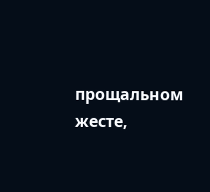прощальном жесте,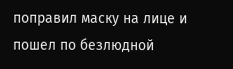поправил маску на лице и пошел по безлюдной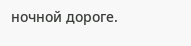ночной дороге.